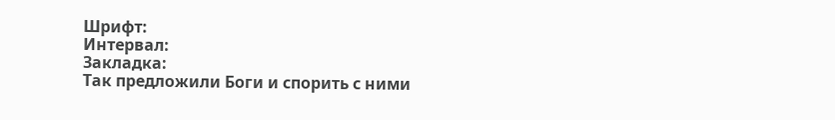Шрифт:
Интервал:
Закладка:
Так предложили Боги и спорить с ними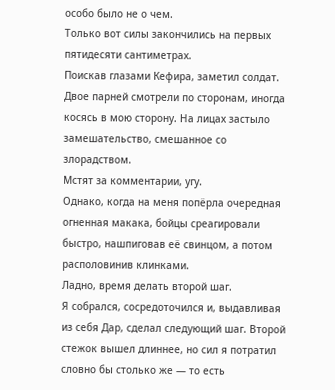особо было не о чем.
Только вот силы закончились на первых пятидесяти сантиметрах.
Поискав глазами Кефира, заметил солдат. Двое парней смотрели по сторонам, иногда косясь в мою сторону. На лицах застыло замешательство, смешанное со злорадством.
Мстят за комментарии, угу.
Однако, когда на меня попёрла очередная огненная макака, бойцы среагировали быстро, нашпиговав её свинцом, а потом располовинив клинками.
Ладно, время делать второй шаг.
Я собрался, сосредоточился и, выдавливая из себя Дар, сделал следующий шаг. Второй стежок вышел длиннее, но сил я потратил словно бы столько же — то есть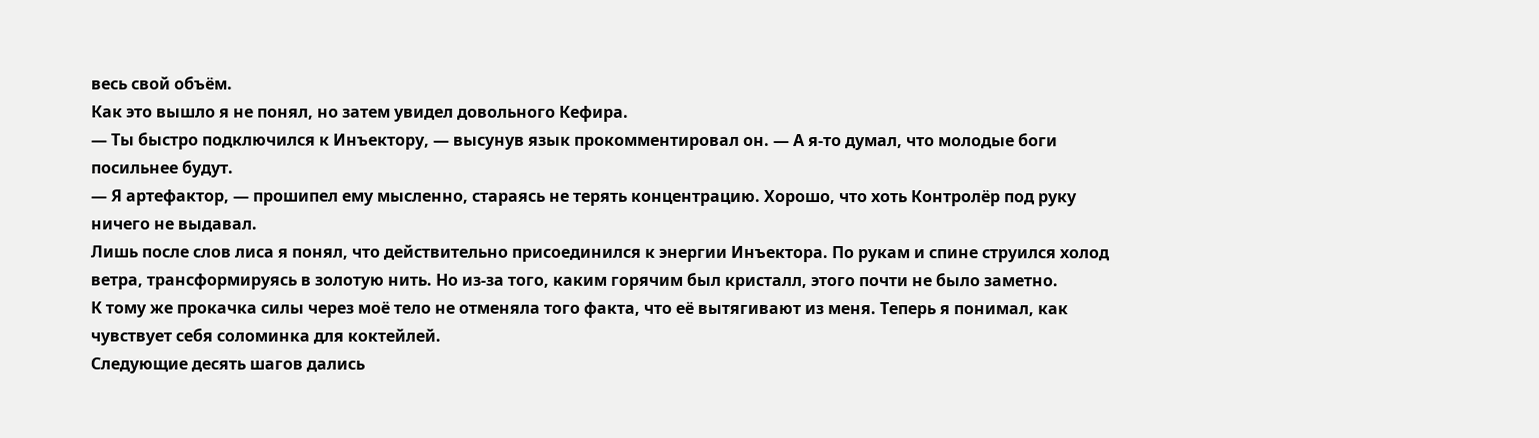весь свой объём.
Как это вышло я не понял, но затем увидел довольного Кефира.
— Ты быстро подключился к Инъектору, — высунув язык прокомментировал он. — А я-то думал, что молодые боги посильнее будут.
— Я артефактор, — прошипел ему мысленно, стараясь не терять концентрацию. Хорошо, что хоть Контролёр под руку ничего не выдавал.
Лишь после слов лиса я понял, что действительно присоединился к энергии Инъектора. По рукам и спине струился холод ветра, трансформируясь в золотую нить. Но из-за того, каким горячим был кристалл, этого почти не было заметно.
К тому же прокачка силы через моё тело не отменяла того факта, что её вытягивают из меня. Теперь я понимал, как чувствует себя соломинка для коктейлей.
Следующие десять шагов дались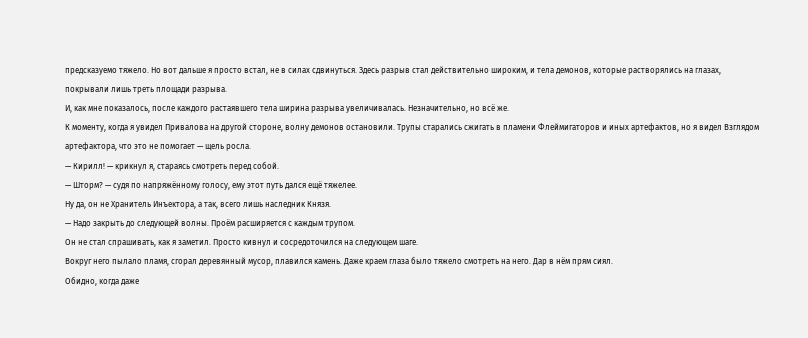предсказуемо тяжело. Но вот дальше я просто встал, не в силах сдвинуться. Здесь разрыв стал действительно широким, и тела демонов, которые растворялись на глазах, покрывали лишь треть площади разрыва.
И, как мне показалось, после каждого растаявшего тела ширина разрыва увеличивалась. Незначительно, но всё же.
К моменту, когда я увидел Привалова на другой стороне, волну демонов остановили. Трупы старались сжигать в пламени Флеймигаторов и иных артефактов, но я видел Взглядом артефактора, что это не помогает — щель росла.
— Кирилл! — крикнул я, стараясь смотреть перед собой.
— Шторм? — судя по напряжённому голосу, ему этот путь дался ещё тяжелее.
Ну да, он не Хранитель Инъектора, а так, всего лишь наследник Князя.
— Надо закрыть до следующей волны. Проём расширяется с каждым трупом.
Он не стал спрашивать, как я заметил. Просто кивнул и сосредоточился на следующем шаге.
Вокруг него пылало пламя, сгорал деревянный мусор, плавился камень. Даже краем глаза было тяжело смотреть на него. Дар в нём прям сиял.
Обидно, когда даже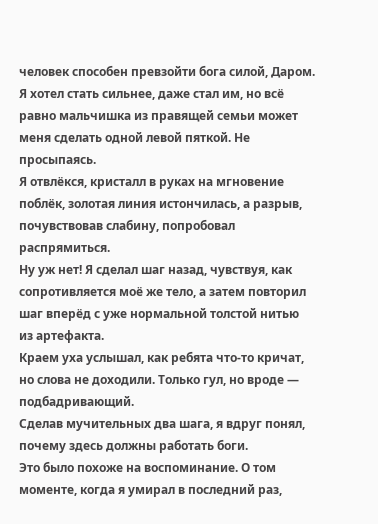человек способен превзойти бога силой, Даром. Я хотел стать сильнее, даже стал им, но всё равно мальчишка из правящей семьи может меня сделать одной левой пяткой. Не просыпаясь.
Я отвлёкся, кристалл в руках на мгновение поблёк, золотая линия истончилась, а разрыв, почувствовав слабину, попробовал распрямиться.
Ну уж нет! Я сделал шаг назад, чувствуя, как сопротивляется моё же тело, а затем повторил шаг вперёд с уже нормальной толстой нитью из артефакта.
Краем уха услышал, как ребята что-то кричат, но слова не доходили. Только гул, но вроде — подбадривающий.
Сделав мучительных два шага, я вдруг понял, почему здесь должны работать боги.
Это было похоже на воспоминание. О том моменте, когда я умирал в последний раз,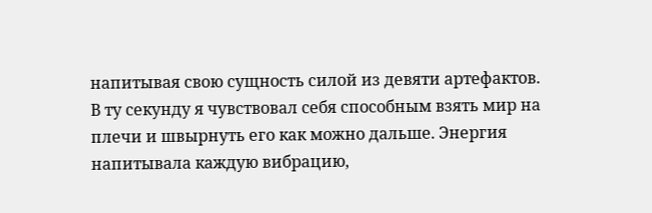напитывая свою сущность силой из девяти артефактов.
В ту секунду я чувствовал себя способным взять мир на плечи и швырнуть его как можно дальше. Энергия напитывала каждую вибрацию,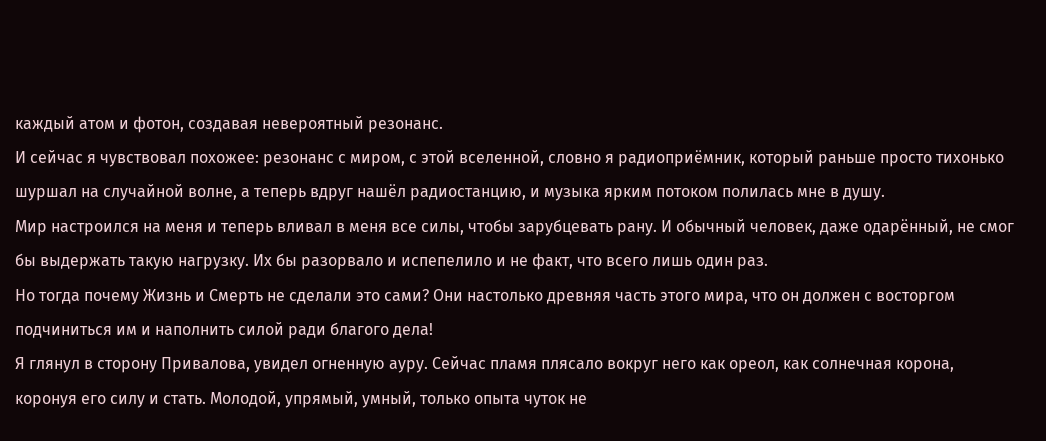каждый атом и фотон, создавая невероятный резонанс.
И сейчас я чувствовал похожее: резонанс с миром, с этой вселенной, словно я радиоприёмник, который раньше просто тихонько шуршал на случайной волне, а теперь вдруг нашёл радиостанцию, и музыка ярким потоком полилась мне в душу.
Мир настроился на меня и теперь вливал в меня все силы, чтобы зарубцевать рану. И обычный человек, даже одарённый, не смог бы выдержать такую нагрузку. Их бы разорвало и испепелило и не факт, что всего лишь один раз.
Но тогда почему Жизнь и Смерть не сделали это сами? Они настолько древняя часть этого мира, что он должен с восторгом подчиниться им и наполнить силой ради благого дела!
Я глянул в сторону Привалова, увидел огненную ауру. Сейчас пламя плясало вокруг него как ореол, как солнечная корона, коронуя его силу и стать. Молодой, упрямый, умный, только опыта чуток не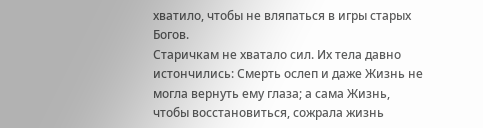хватило, чтобы не вляпаться в игры старых Богов.
Старичкам не хватало сил. Их тела давно истончились: Смерть ослеп и даже Жизнь не могла вернуть ему глаза; а сама Жизнь, чтобы восстановиться, сожрала жизнь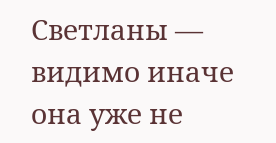Светланы — видимо иначе она уже не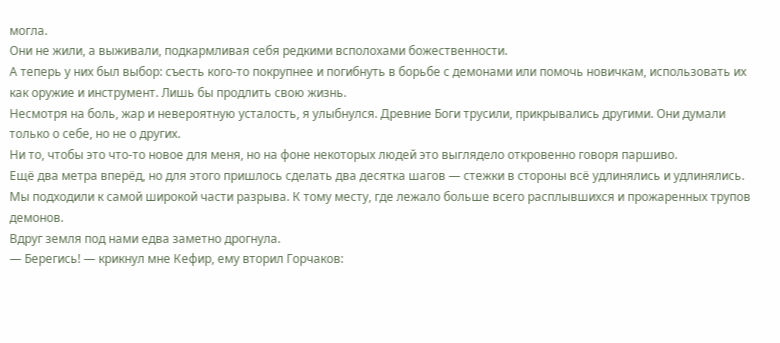могла.
Они не жили, а выживали, подкармливая себя редкими всполохами божественности.
А теперь у них был выбор: съесть кого-то покрупнее и погибнуть в борьбе с демонами или помочь новичкам, использовать их как оружие и инструмент. Лишь бы продлить свою жизнь.
Несмотря на боль, жар и невероятную усталость, я улыбнулся. Древние Боги трусили, прикрывались другими. Они думали только о себе, но не о других.
Ни то, чтобы это что-то новое для меня, но на фоне некоторых людей это выглядело откровенно говоря паршиво.
Ещё два метра вперёд, но для этого пришлось сделать два десятка шагов — стежки в стороны всё удлинялись и удлинялись. Мы подходили к самой широкой части разрыва. К тому месту, где лежало больше всего расплывшихся и прожаренных трупов демонов.
Вдруг земля под нами едва заметно дрогнула.
— Берегись! — крикнул мне Кефир, ему вторил Горчаков: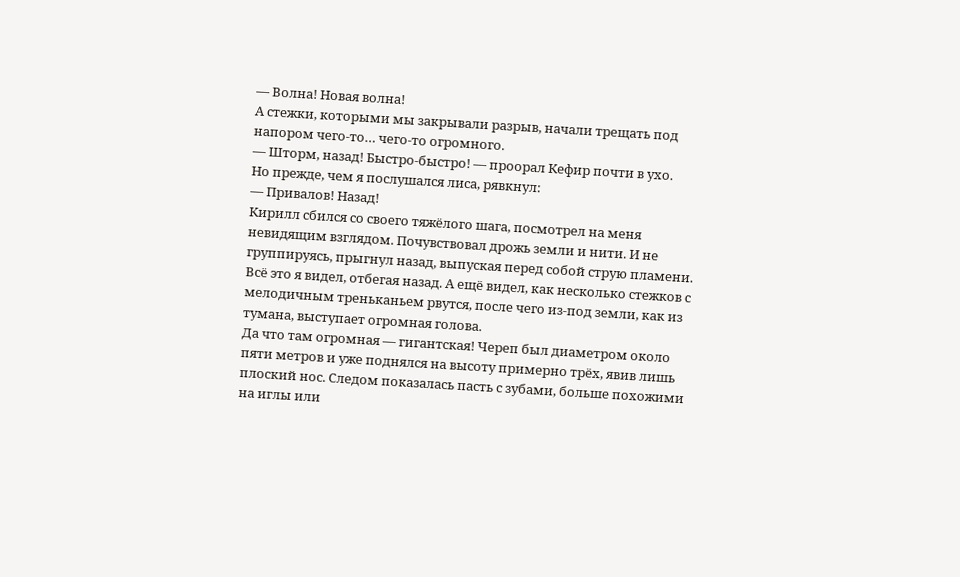— Волна! Новая волна!
А стежки, которыми мы закрывали разрыв, начали трещать под напором чего-то… чего-то огромного.
— Шторм, назад! Быстро-быстро! — проорал Кефир почти в ухо.
Но прежде, чем я послушался лиса, рявкнул:
— Привалов! Назад!
Кирилл сбился со своего тяжёлого шага, посмотрел на меня невидящим взглядом. Почувствовал дрожь земли и нити. И не группируясь, прыгнул назад, выпуская перед собой струю пламени.
Всё это я видел, отбегая назад. А ещё видел, как несколько стежков с мелодичным треньканьем рвутся, после чего из-под земли, как из тумана, выступает огромная голова.
Да что там огромная — гигантская! Череп был диаметром около пяти метров и уже поднялся на высоту примерно трёх, явив лишь плоский нос. Следом показалась пасть с зубами, больше похожими на иглы или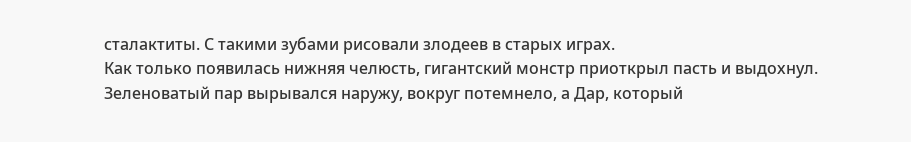сталактиты. С такими зубами рисовали злодеев в старых играх.
Как только появилась нижняя челюсть, гигантский монстр приоткрыл пасть и выдохнул.
Зеленоватый пар вырывался наружу, вокруг потемнело, а Дар, который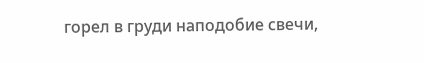горел в груди наподобие свечи,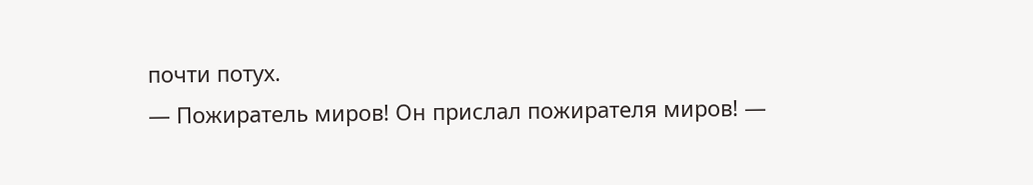почти потух.
— Пожиратель миров! Он прислал пожирателя миров! —